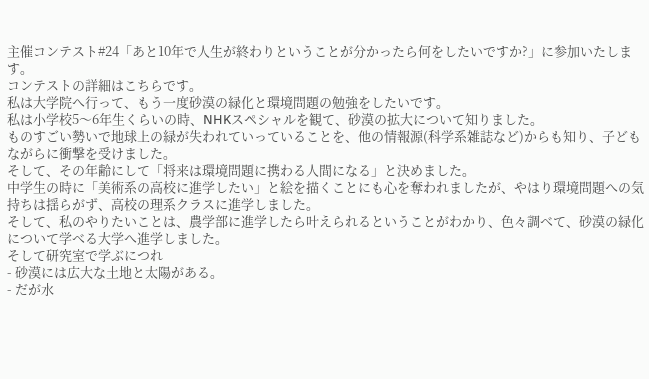主催コンテスト#24「あと10年で人生が終わりということが分かったら何をしたいですか?」に参加いたします。
コンテストの詳細はこちらです。
私は大学院へ行って、もう一度砂漠の緑化と環境問題の勉強をしたいです。
私は小学校5〜6年生くらいの時、NHKスペシャルを観て、砂漠の拡大について知りました。
ものすごい勢いで地球上の緑が失われていっていることを、他の情報源(科学系雑誌など)からも知り、子どもながらに衝撃を受けました。
そして、その年齢にして「将来は環境問題に携わる人間になる」と決めました。
中学生の時に「美術系の高校に進学したい」と絵を描くことにも心を奪われましたが、やはり環境問題への気持ちは揺らがず、高校の理系クラスに進学しました。
そして、私のやりたいことは、農学部に進学したら叶えられるということがわかり、色々調べて、砂漠の緑化について学べる大学へ進学しました。
そして研究室で学ぶにつれ
- 砂漠には広大な土地と太陽がある。
- だが水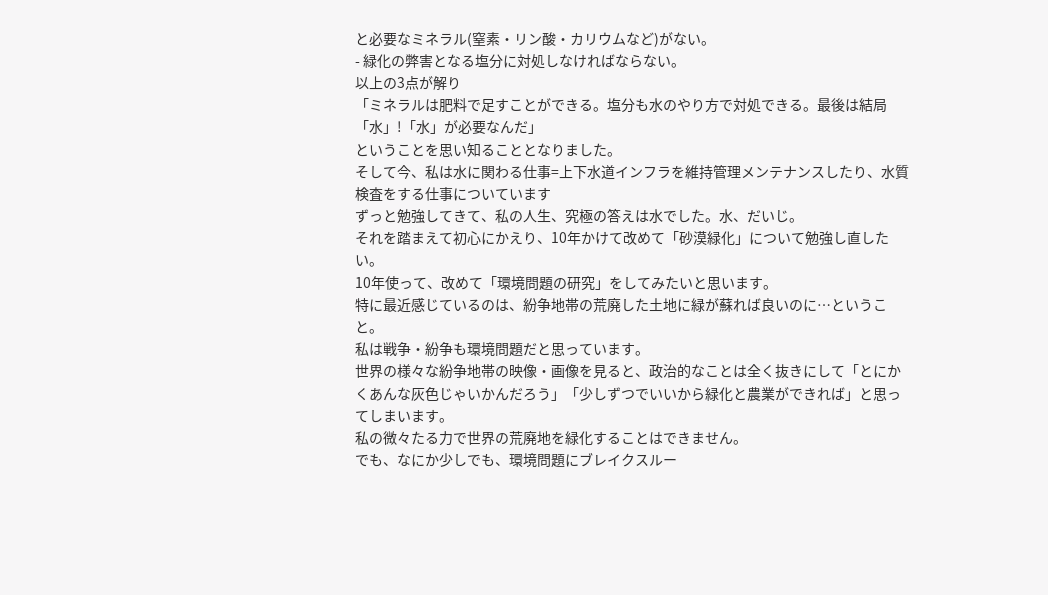と必要なミネラル(窒素・リン酸・カリウムなど)がない。
- 緑化の弊害となる塩分に対処しなければならない。
以上の3点が解り
「ミネラルは肥料で足すことができる。塩分も水のやり方で対処できる。最後は結局「水」!「水」が必要なんだ」
ということを思い知ることとなりました。
そして今、私は水に関わる仕事=上下水道インフラを維持管理メンテナンスしたり、水質検査をする仕事についています
ずっと勉強してきて、私の人生、究極の答えは水でした。水、だいじ。
それを踏まえて初心にかえり、10年かけて改めて「砂漠緑化」について勉強し直したい。
10年使って、改めて「環境問題の研究」をしてみたいと思います。
特に最近感じているのは、紛争地帯の荒廃した土地に緑が蘇れば良いのに…ということ。
私は戦争・紛争も環境問題だと思っています。
世界の様々な紛争地帯の映像・画像を見ると、政治的なことは全く抜きにして「とにかくあんな灰色じゃいかんだろう」「少しずつでいいから緑化と農業ができれば」と思ってしまいます。
私の微々たる力で世界の荒廃地を緑化することはできません。
でも、なにか少しでも、環境問題にブレイクスルー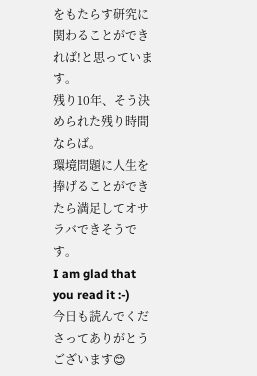をもたらす研究に関わることができれば!と思っています。
残り10年、そう決められた残り時間ならば。
環境問題に人生を捧げることができたら満足してオサラバできそうです。
I am glad that you read it :-)
今日も読んでくださってありがとうございます😊